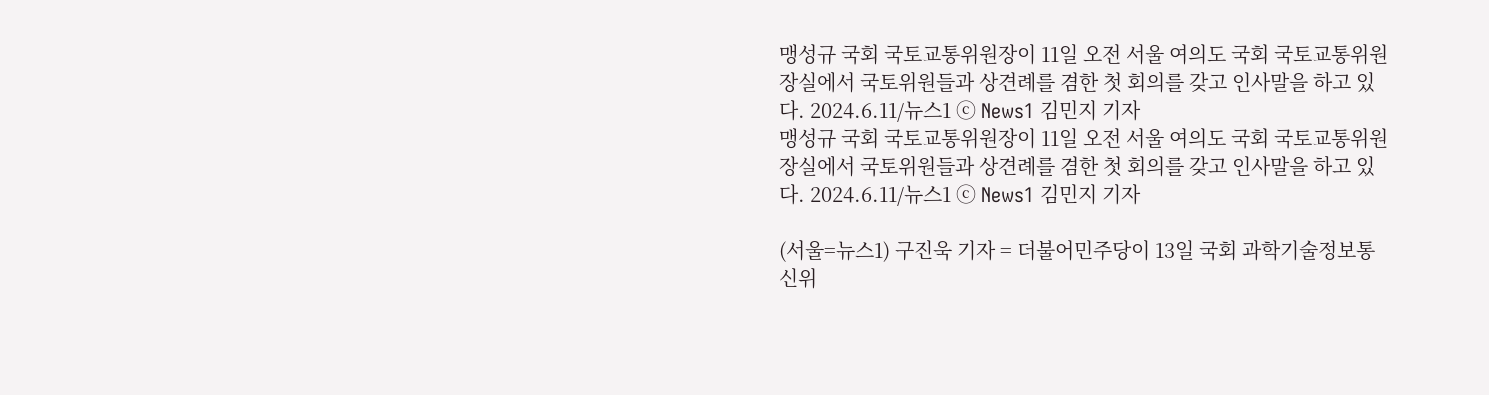맹성규 국회 국토교통위원장이 11일 오전 서울 여의도 국회 국토교통위원장실에서 국토위원들과 상견례를 겸한 첫 회의를 갖고 인사말을 하고 있다. 2024.6.11/뉴스1 ⓒ News1 김민지 기자
맹성규 국회 국토교통위원장이 11일 오전 서울 여의도 국회 국토교통위원장실에서 국토위원들과 상견례를 겸한 첫 회의를 갖고 인사말을 하고 있다. 2024.6.11/뉴스1 ⓒ News1 김민지 기자

(서울=뉴스1) 구진욱 기자 = 더불어민주당이 13일 국회 과학기술정보통신위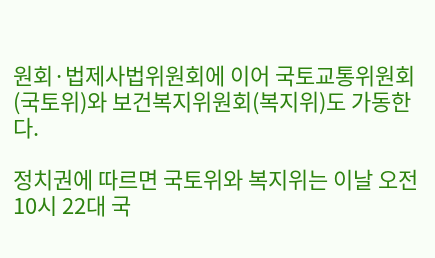원회·법제사법위원회에 이어 국토교통위원회(국토위)와 보건복지위원회(복지위)도 가동한다.

정치권에 따르면 국토위와 복지위는 이날 오전 10시 22대 국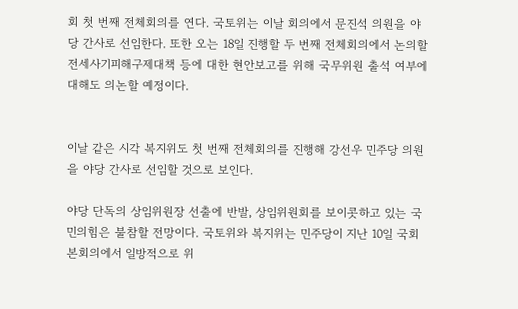회 첫 번째 전체회의를 연다. 국토위는 이날 회의에서 문진석 의원을 야당 간사로 선임한다. 또한 오는 18일 진행할 두 번째 전체회의에서 논의할 전세사기피해구제대책 등에 대한 현안보고를 위해 국무위원 출석 여부에 대해도 의논할 예정이다.


이날 같은 시각 복지위도 첫 번째 전체회의를 진행해 강선우 민주당 의원을 야당 간사로 선임할 것으로 보인다.

야당 단독의 상임위원장 선출에 반발, 상임위원회를 보이콧하고 있는 국민의힘은 불참할 전망이다. 국토위와 복지위는 민주당이 지난 10일 국회 본회의에서 일방적으로 위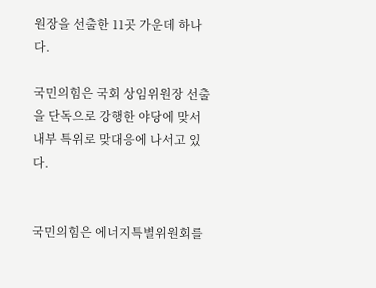원장을 선출한 11곳 가운데 하나다.

국민의힘은 국회 상임위원장 선출을 단독으로 강행한 야당에 맞서 내부 특위로 맞대응에 나서고 있다.


국민의힘은 에너지특별위원회를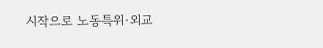시작으로 노동특위·외교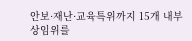안보·재난·교육특위까지 15개 내부 상임위를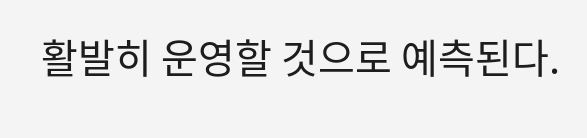활발히 운영할 것으로 예측된다.